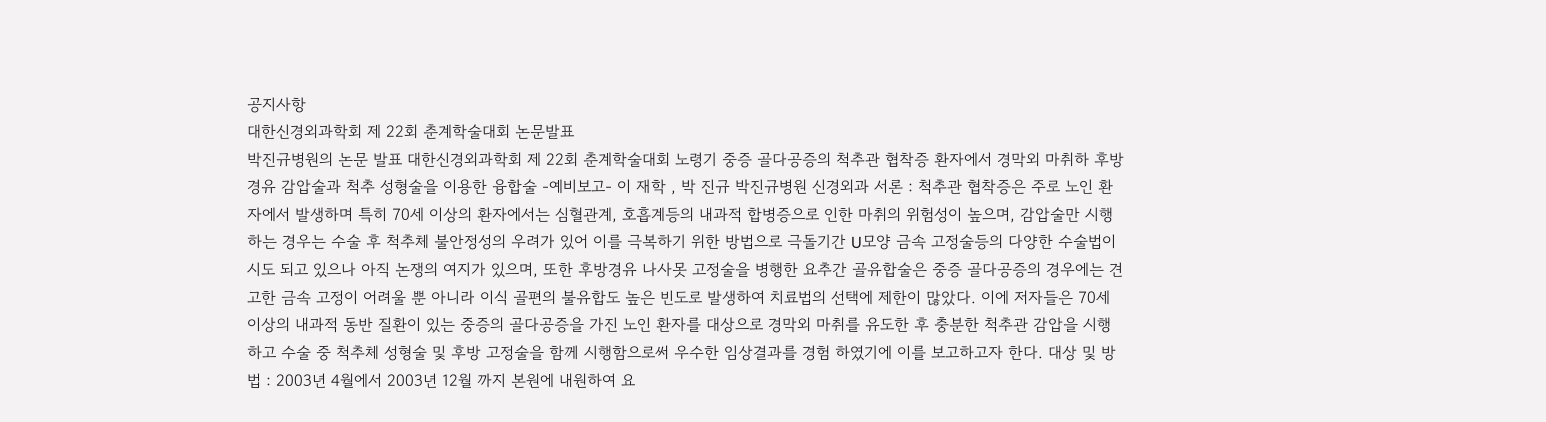공지사항
대한신경외과학회 제 22회 춘계학술대회 논문발표
박진규병원의 논문 발표 대한신경외과학회 제 22회 춘계학술대회 노령기 중증 골다공증의 척추관 협착증 환자에서 경막외 마취하 후방 경유 감압술과 척추 성형술을 이용한 융합술 -예비보고- 이 재학 , 박 진규 박진규병원 신경외과 서론 : 척추관 협착증은 주로 노인 환자에서 발생하며 특히 70세 이상의 환자에서는 심혈관계, 호흡계등의 내과적 합병증으로 인한 마취의 위험성이 높으며, 감압술만 시행하는 경우는 수술 후 척추체 불안정성의 우려가 있어 이를 극복하기 위한 방법으로 극돌기간 U모양 금속 고정술등의 다양한 수술법이 시도 되고 있으나 아직 논쟁의 여지가 있으며, 또한 후방경유 나사못 고정술을 병행한 요추간 골유합술은 중증 골다공증의 경우에는 견고한 금속 고정이 어려울 뿐 아니라 이식 골편의 불유합도 높은 빈도로 발생하여 치료법의 선택에 제한이 많았다. 이에 저자들은 70세 이상의 내과적 동반 질환이 있는 중증의 골다공증을 가진 노인 환자를 대상으로 경막외 마취를 유도한 후 충분한 척추관 감압을 시행하고 수술 중 척추체 성형술 및 후방 고정술을 함께 시행함으로써 우수한 임상결과를 경험 하였기에 이를 보고하고자 한다. 대상 및 방법 : 2003년 4월에서 2003년 12월 까지 본원에 내원하여 요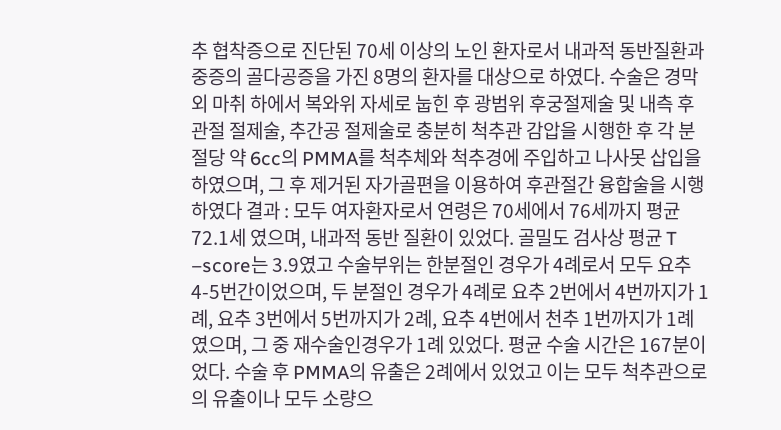추 협착증으로 진단된 70세 이상의 노인 환자로서 내과적 동반질환과 중증의 골다공증을 가진 8명의 환자를 대상으로 하였다. 수술은 경막외 마취 하에서 복와위 자세로 눕힌 후 광범위 후궁절제술 및 내측 후관절 절제술, 추간공 절제술로 충분히 척추관 감압을 시행한 후 각 분절당 약 6cc의 PMMA를 척추체와 척추경에 주입하고 나사못 삽입을 하였으며, 그 후 제거된 자가골편을 이용하여 후관절간 융합술을 시행 하였다 결과 : 모두 여자환자로서 연령은 70세에서 76세까지 평균 72.1세 였으며, 내과적 동반 질환이 있었다. 골밀도 검사상 평균 T –score는 3.9였고 수술부위는 한분절인 경우가 4례로서 모두 요추 4-5번간이었으며, 두 분절인 경우가 4례로 요추 2번에서 4번까지가 1례, 요추 3번에서 5번까지가 2례, 요추 4번에서 천추 1번까지가 1례였으며, 그 중 재수술인경우가 1례 있었다. 평균 수술 시간은 167분이었다. 수술 후 PMMA의 유출은 2례에서 있었고 이는 모두 척추관으로의 유출이나 모두 소량으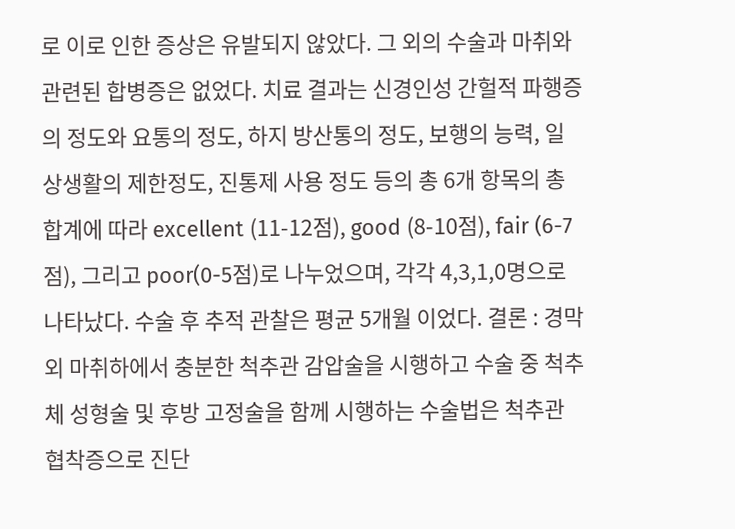로 이로 인한 증상은 유발되지 않았다. 그 외의 수술과 마취와 관련된 합병증은 없었다. 치료 결과는 신경인성 간헐적 파행증의 정도와 요통의 정도, 하지 방산통의 정도, 보행의 능력, 일상생활의 제한정도, 진통제 사용 정도 등의 총 6개 항목의 총합계에 따라 excellent (11-12점), good (8-10점), fair (6-7점), 그리고 poor(0-5점)로 나누었으며, 각각 4,3,1,0명으로 나타났다. 수술 후 추적 관찰은 평균 5개월 이었다. 결론 : 경막외 마취하에서 충분한 척추관 감압술을 시행하고 수술 중 척추체 성형술 및 후방 고정술을 함께 시행하는 수술법은 척추관 협착증으로 진단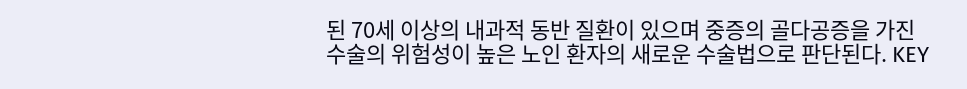된 70세 이상의 내과적 동반 질환이 있으며 중증의 골다공증을 가진 수술의 위험성이 높은 노인 환자의 새로운 수술법으로 판단된다. KEY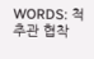WORDS: 척추관 협착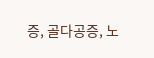증, 골다공증, 노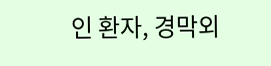인 환자, 경막외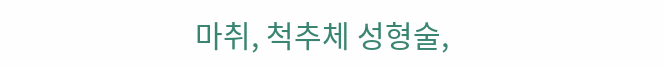마취, 척추체 성형술,